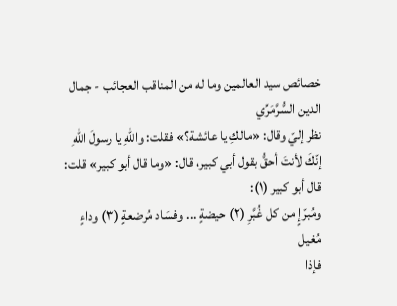خصائص سيد العالمين وما له من المناقب العجائب - جمال الدين السُّرَّمَرِّي
نظر إليّ وقال: «مالكِ يا عائشة؟» فقلت: واللهِ يا رسولَ اللهِ إنّكَ لأنتَ أحقُّ بقول أبي كبير، قال: «وما قال أبو كبير» قلت: قال أبو كبير (١):
ومُبرّإٍ من كل غُبَّرِ (٢) حيضةٍ ... وفسَاد مُرضعةٍ (٣) وداءٍ مُغيل
فإذا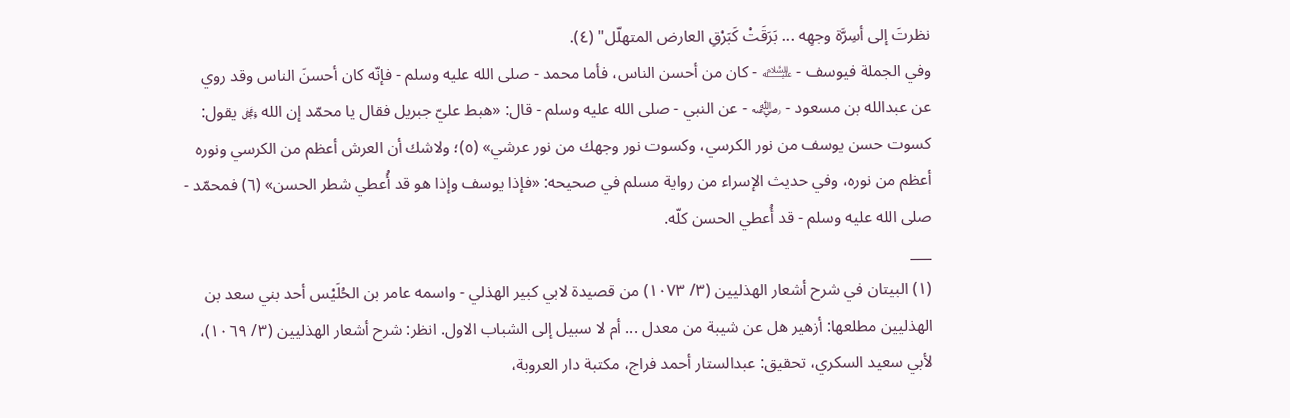نظرتَ إلى أسِرَّة وجهِه ... بَرَقَتْ كَبَرْقِ العارض المتهلّل" (٤).
وفي الجملة فيوسف - ﵇ - كان من أحسن الناس، فأما محمد - صلى الله عليه وسلم - فإنّه كان أحسنَ الناس وقد روي عن عبدالله بن مسعود - ﵁ - عن النبي - صلى الله عليه وسلم - قال: «هبط عليّ جبريل فقال يا محمّد إن الله ﷿ يقول: كسوت حسن يوسف من نور الكرسي، وكسوت نور وجهك من نور عرشي» (٥)؛ ولاشك أن العرش أعظم من الكرسي ونوره أعظم من نوره، وفي حديث الإسراء من رواية مسلم في صحيحه: «فإذا يوسف وإذا هو قد أُعطي شطر الحسن» (٦) فمحمّد - صلى الله عليه وسلم - قد أُعطي الحسن كلّه.
___
(١) البيتان في شرح أشعار الهذليين (٣/ ١٠٧٣) من قصيدة لابي كبير الهذلي - واسمه عامر بن الحُلَيْس أحد بني سعد بن الهذليين مطلعها: أزهير هل عن شيبة من معدل ... أم لا سبيل إلى الشباب الاول. انظر: شرح أشعار الهذليين (٣/ ١٠٦٩)، لأبي سعيد السكري، تحقيق: عبدالستار أحمد فراج، مكتبة دار العروبة،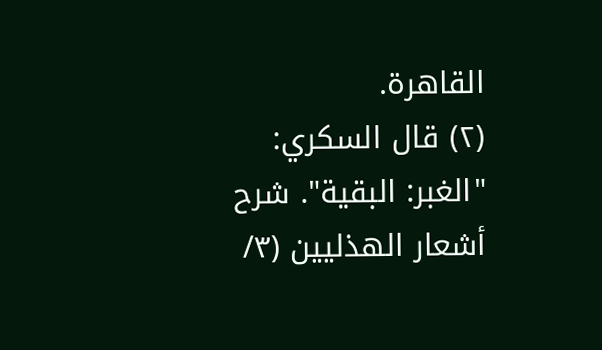القاهرة.
(٢) قال السكري: "الغبر: البقية". شرح أشعار الهذليين (٣/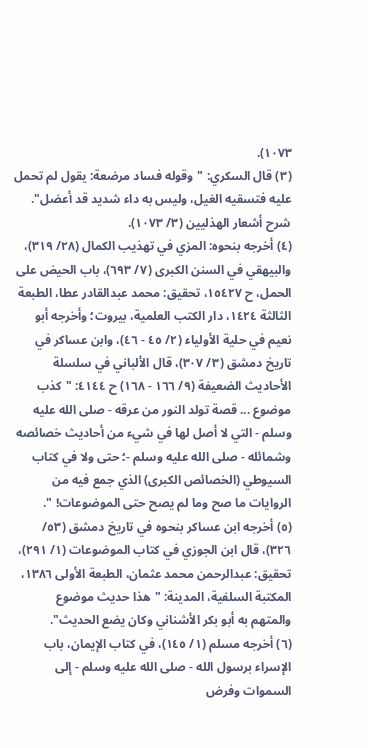١٠٧٣).
(٣) قال السكري: "وقوله فساد مرضعة: يقول لم تحمل عليه فتسقيه الغيل، وليس به داء شديد قد أعضل". شرح أشعار الهذليين (٣/ ١٠٧٣).
(٤) أخرجه بنحوه: المزي في تهذيب الكمال (٢٨/ ٣١٩)، والبيهقي في السنن الكبرى (٧/ ٦٩٣)، باب الحيض على الحمل، ح ١٥٤٢٧، تحقيق: محمد عبدالقادر عطا، الطبعة الثالثة ١٤٢٤، دار الكتب العلمية، بيروت؛ وأخرجه أبو نعيم في حلية الأولياء (٢/ ٤٥ - ٤٦)، وابن عساكر في تاريخ دمشق (٣/ ٣٠٧)، قال الألباني في سلسلة الأحاديث الضعيفة (٩/ ١٦٦ - ١٦٨) ح ٤١٤٤: "كذب موضوع ... قصة تولد النور من عرقه - صلى الله عليه وسلم - التي لا أصل لها في شيء من أحاديث خصائصه وشمائله - صلى الله عليه وسلم -؛ حتى ولا في كتاب السيوطي (الخصائص الكبرى) الذي جمع فيه من الروايات ما صح وما لم يصح حتى الموضوعات! ".
(٥) أخرجه ابن عساكر بنحوه في تاريخ دمشق (٥٣/ ٣٢٦)، قال ابن الجوزي في كتاب الموضوعات (١/ ٢٩١)، تحقيق: عبدالرحمن محمد عثمان، الطبعة الأولى ١٣٨٦، المكتبة السلفية، المدينة: "هذا حديث موضوع والمتهم به أبو بكر الأشناني وكان يضع الحديث".
(٦) أخرجه مسلم (١/ ١٤٥)، في كتاب الإيمان، باب الإسراء برسول الله - صلى الله عليه وسلم - إلى السموات وفرض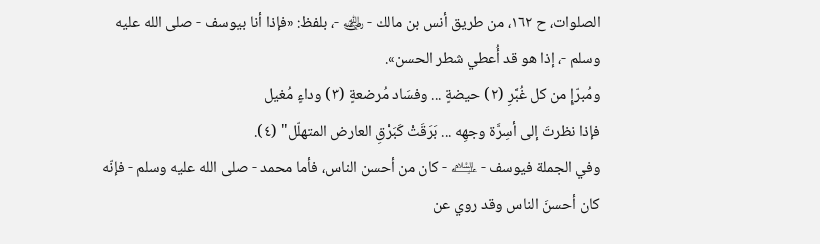الصلوات، ح ١٦٢، من طريق أنس بن مالك - ﵁ -، بلفظ: «فإذا أنا بيوسف - صلى الله عليه وسلم -، إذا هو قد أُعطي شطر الحسن».
ومُبرّإٍ من كل غُبَّرِ (٢) حيضةٍ ... وفسَاد مُرضعةٍ (٣) وداءٍ مُغيل
فإذا نظرتَ إلى أسِرَّة وجهِه ... بَرَقَتْ كَبَرْقِ العارض المتهلّل" (٤).
وفي الجملة فيوسف - ﵇ - كان من أحسن الناس، فأما محمد - صلى الله عليه وسلم - فإنّه كان أحسنَ الناس وقد روي عن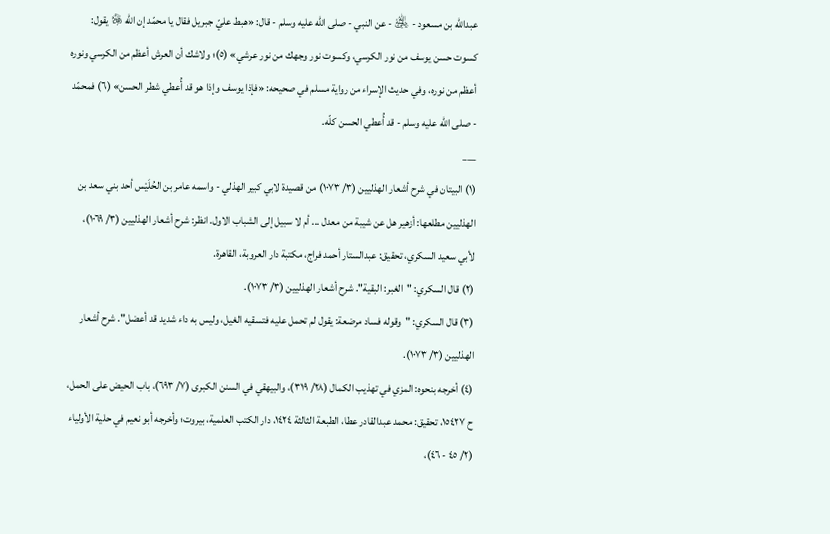عبدالله بن مسعود - ﵁ - عن النبي - صلى الله عليه وسلم - قال: «هبط عليّ جبريل فقال يا محمّد إن الله ﷿ يقول: كسوت حسن يوسف من نور الكرسي، وكسوت نور وجهك من نور عرشي» (٥)؛ ولاشك أن العرش أعظم من الكرسي ونوره أعظم من نوره، وفي حديث الإسراء من رواية مسلم في صحيحه: «فإذا يوسف وإذا هو قد أُعطي شطر الحسن» (٦) فمحمّد - صلى الله عليه وسلم - قد أُعطي الحسن كلّه.
___
(١) البيتان في شرح أشعار الهذليين (٣/ ١٠٧٣) من قصيدة لابي كبير الهذلي - واسمه عامر بن الحُلَيْس أحد بني سعد بن الهذليين مطلعها: أزهير هل عن شيبة من معدل ... أم لا سبيل إلى الشباب الاول. انظر: شرح أشعار الهذليين (٣/ ١٠٦٩)، لأبي سعيد السكري، تحقيق: عبدالستار أحمد فراج، مكتبة دار العروبة، القاهرة.
(٢) قال السكري: "الغبر: البقية". شرح أشعار الهذليين (٣/ ١٠٧٣).
(٣) قال السكري: "وقوله فساد مرضعة: يقول لم تحمل عليه فتسقيه الغيل، وليس به داء شديد قد أعضل". شرح أشعار الهذليين (٣/ ١٠٧٣).
(٤) أخرجه بنحوه: المزي في تهذيب الكمال (٢٨/ ٣١٩)، والبيهقي في السنن الكبرى (٧/ ٦٩٣)، باب الحيض على الحمل، ح ١٥٤٢٧، تحقيق: محمد عبدالقادر عطا، الطبعة الثالثة ١٤٢٤، دار الكتب العلمية، بيروت؛ وأخرجه أبو نعيم في حلية الأولياء (٢/ ٤٥ - ٤٦)،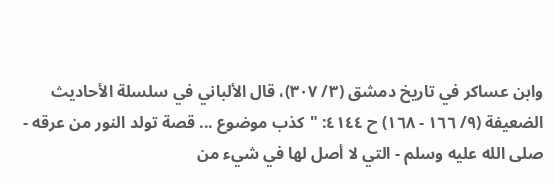وابن عساكر في تاريخ دمشق (٣/ ٣٠٧)، قال الألباني في سلسلة الأحاديث الضعيفة (٩/ ١٦٦ - ١٦٨) ح ٤١٤٤: "كذب موضوع ... قصة تولد النور من عرقه - صلى الله عليه وسلم - التي لا أصل لها في شيء من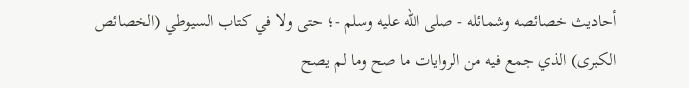أحاديث خصائصه وشمائله - صلى الله عليه وسلم -؛ حتى ولا في كتاب السيوطي (الخصائص الكبرى) الذي جمع فيه من الروايات ما صح وما لم يصح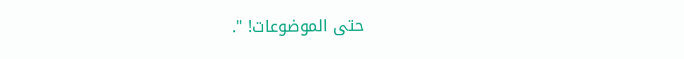حتى الموضوعات! ".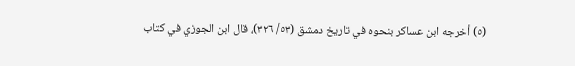(٥) أخرجه ابن عساكر بنحوه في تاريخ دمشق (٥٣/ ٣٢٦)، قال ابن الجوزي في كتاب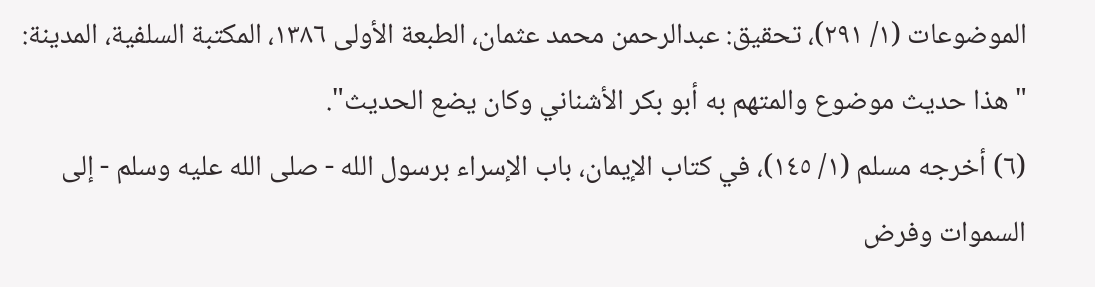الموضوعات (١/ ٢٩١)، تحقيق: عبدالرحمن محمد عثمان، الطبعة الأولى ١٣٨٦، المكتبة السلفية، المدينة: "هذا حديث موضوع والمتهم به أبو بكر الأشناني وكان يضع الحديث".
(٦) أخرجه مسلم (١/ ١٤٥)، في كتاب الإيمان، باب الإسراء برسول الله - صلى الله عليه وسلم - إلى السموات وفرض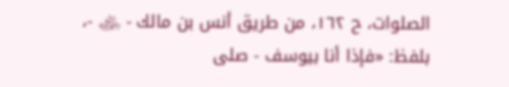الصلوات، ح ١٦٢، من طريق أنس بن مالك - ﵁ -، بلفظ: «فإذا أنا بيوسف - صلى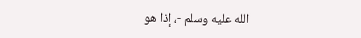الله عليه وسلم -، إذا هو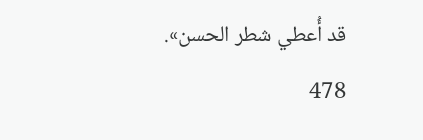قد أُعطي شطر الحسن».
478